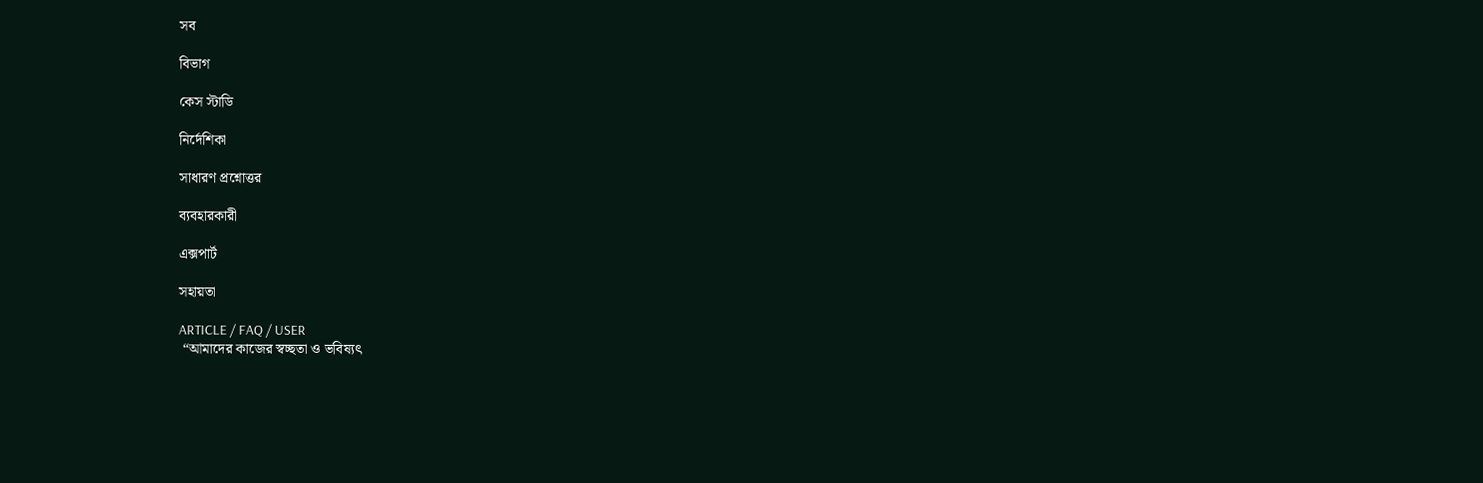সব

বিভাগ

কেস স্টাডি

নির্দেশিকা

সাধারণ প্রশ্নোত্তর

ব্যবহারকারী

এক্সপার্ট

সহায়তা

ARTICLE / FAQ / USER
 “আমাদের কাজের স্বচ্ছতা ও ভবিষ্যৎ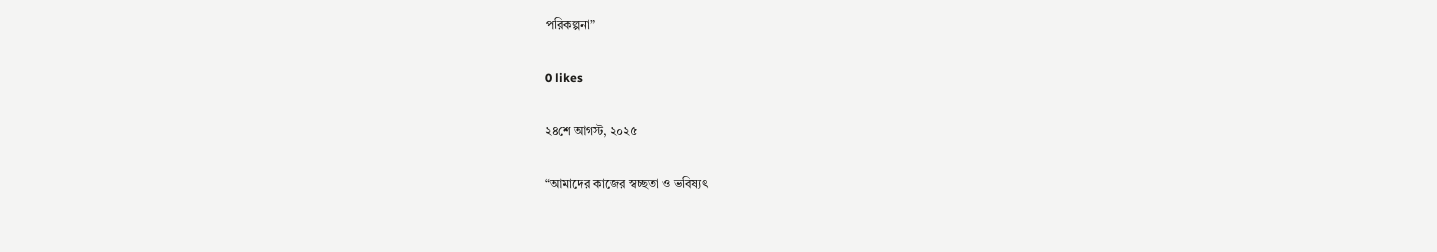পরিকল্পনা”

0 likes

২৪শে আগস্ট, ২০২৫

“আমাদের কাজের স্বচ্ছতা ও ভবিষ্যৎ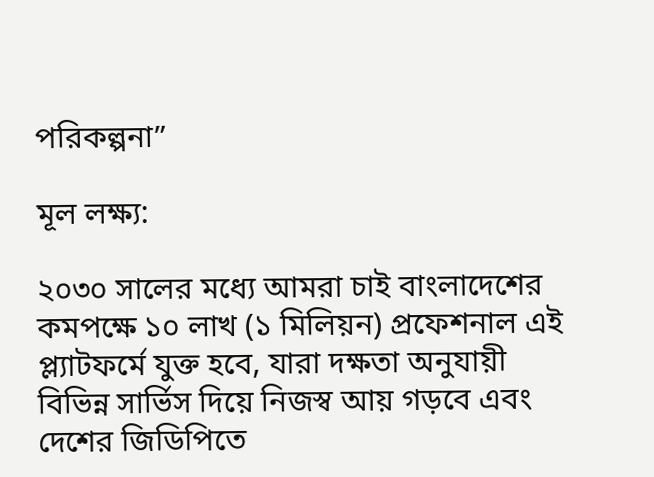পরিকল্পনা”

মূল লক্ষ্য:

২০৩০ সালের মধ্যে আমরা চাই বাংলাদেশের কমপক্ষে ১০ লাখ (১ মিলিয়ন) প্রফেশনাল এই প্ল্যাটফর্মে যুক্ত হবে, যারা দক্ষতা অনুযায়ী বিভিন্ন সার্ভিস দিয়ে নিজস্ব আয় গড়বে এবং দেশের জিডিপিতে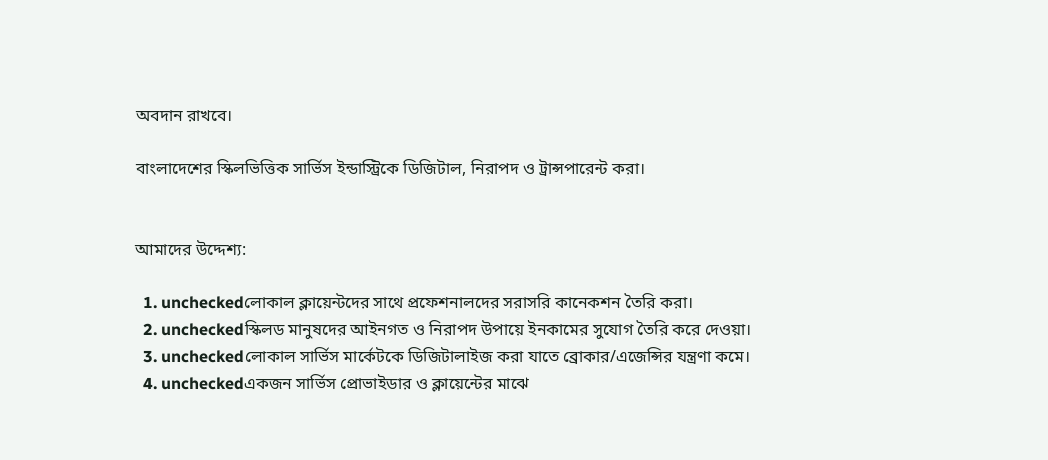অবদান রাখবে।

বাংলাদেশের স্কিলভিত্তিক সার্ভিস ইন্ডাস্ট্রিকে ডিজিটাল, নিরাপদ ও ট্রান্সপারেন্ট করা।


আমাদের উদ্দেশ্য:

  1. uncheckedলোকাল ক্লায়েন্টদের সাথে প্রফেশনালদের সরাসরি কানেকশন তৈরি করা।
  2. uncheckedস্কিলড মানুষদের আইনগত ও নিরাপদ উপায়ে ইনকামের সুযোগ তৈরি করে দেওয়া।
  3. uncheckedলোকাল সার্ভিস মার্কেটকে ডিজিটালাইজ করা যাতে ব্রোকার/এজেন্সির যন্ত্রণা কমে।
  4. uncheckedএকজন সার্ভিস প্রোভাইডার ও ক্লায়েন্টের মাঝে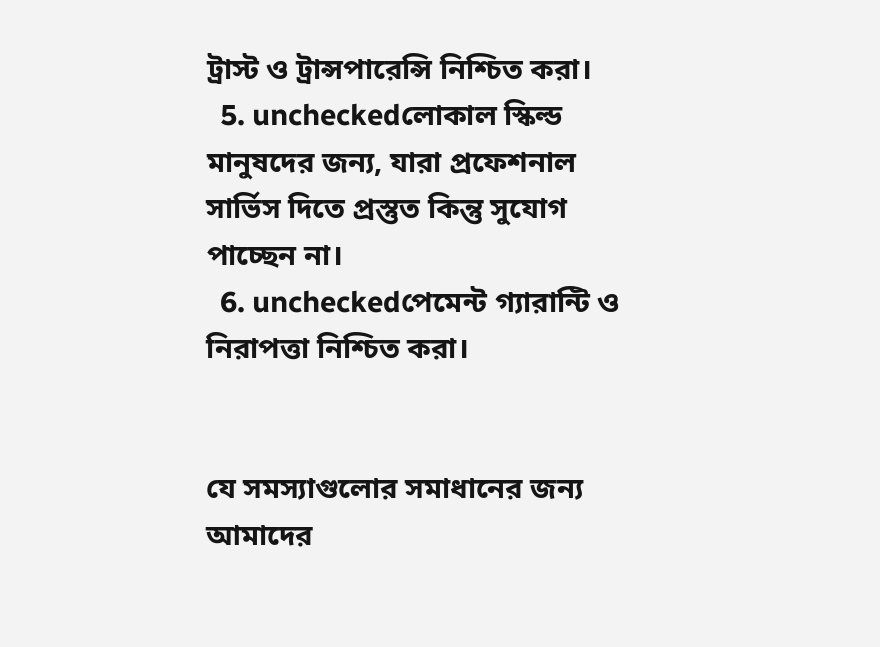ট্রাস্ট ও ট্রান্সপারেন্সি নিশ্চিত করা।
  5. uncheckedলোকাল স্কিল্ড মানুষদের জন্য, যারা প্রফেশনাল সার্ভিস দিতে প্রস্তুত কিন্তু সুযোগ পাচ্ছেন না।
  6. uncheckedপেমেন্ট গ্যারান্টি ও নিরাপত্তা নিশ্চিত করা।


যে সমস্যাগুলোর সমাধানের জন্য আমাদের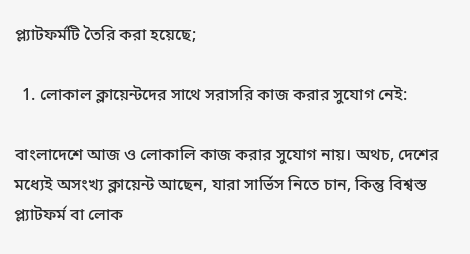প্ল্যাটফর্মটি তৈরি করা হয়েছে;

  1. লোকাল ক্লায়েন্টদের সাথে সরাসরি কাজ করার সুযোগ নেই:

বাংলাদেশে আজ ও লোকালি কাজ করার সুযোগ নায়। অথচ, দেশের মধ্যেই অসংখ্য ক্লায়েন্ট আছেন, যারা সার্ভিস নিতে চান, কিন্তু বিশ্বস্ত প্ল্যাটফর্ম বা লোক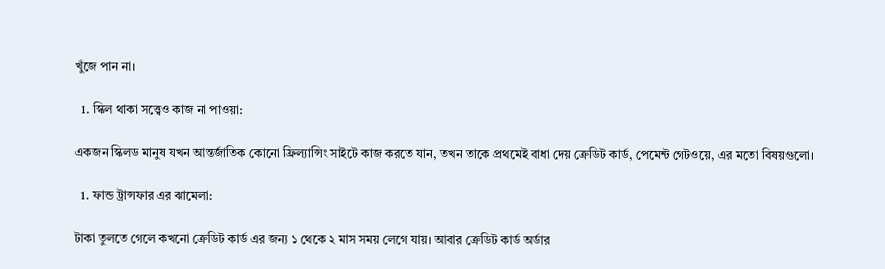খুঁজে পান না।

  1. স্কিল থাকা সত্ত্বেও কাজ না পাওয়া:

একজন স্কিলড মানুষ যখন আন্তর্জাতিক কোনো ফ্রিল্যান্সিং সাইটে কাজ করতে যান, তখন তাকে প্রথমেই বাধা দেয় ক্রেডিট কার্ড, পেমেন্ট গেটওয়ে, এর মতো বিষয়গুলো।

  1. ফান্ড ট্রান্সফার এর ঝামেলা:

টাকা তুলতে গেলে কখনো ক্রেডিট কার্ড এর জন্য ১ থেকে ২ মাস সময় লেগে যায়। আবার ক্রেডিট কার্ড অর্ডার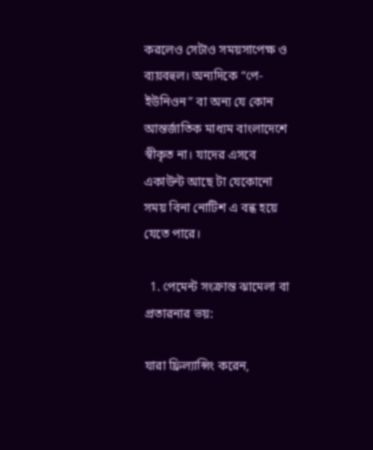করলেও সেটাও সময়সাপেক্ষ ও ব্যয়বহুল। অন্যদিকে “পে-ইউনিওন” বা অন্য যে কোন আন্তর্জাতিক মাধ্যম বাংলাদেশে স্বীকৃত না। যাদের এসবে একাউন্ট আছে টা যেকোনো সময় বিনা নোটিশ এ বন্ধ হয়ে যেতে পারে।

  1. পেমেন্ট সংক্রান্ত ঝামেলা বা প্রতারনার ভয়:

যারা ফ্রিল্যান্সিং করেন,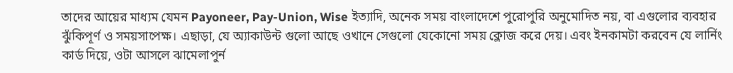তাদের আয়ের মাধ্যম যেমন Payoneer, Pay-Union, Wise ইত্যাদি, অনেক সময় বাংলাদেশে পুরোপুরি অনুমোদিত নয়, বা এগুলোর ব্যবহার ঝুঁকিপূর্ণ ও সময়সাপেক্ষ। এছাড়া, যে অ্যাকাউন্ট গুলো আছে ওখানে সেগুলো যেকোনো সময় ক্লোজ করে দেয়। এবং ইনকামটা করবেন যে লার্নিং কার্ড দিয়ে, ওটা আসলে ঝামেলাপুর্ন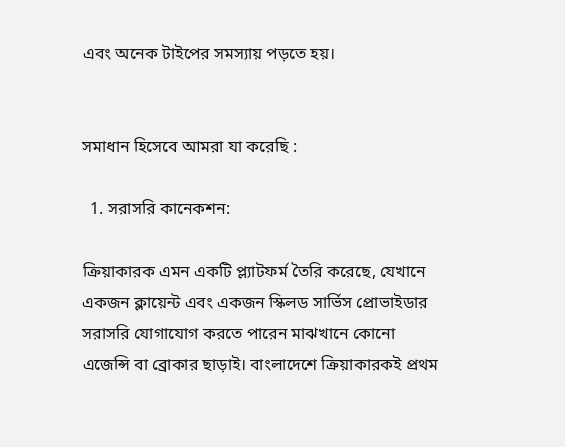এবং অনেক টাইপের সমস্যায় পড়তে হয়।


সমাধান হিসেবে আমরা যা করেছি :

  1. সরাসরি কানেকশন:

ক্রিয়াকারক এমন একটি প্ল্যাটফর্ম তৈরি করেছে, যেখানে একজন ক্লায়েন্ট এবং একজন স্কিলড সার্ভিস প্রোভাইডার সরাসরি যোগাযোগ করতে পারেন মাঝখানে কোনো এজেন্সি বা ব্রোকার ছাড়াই। বাংলাদেশে ক্রিয়াকারকই প্রথম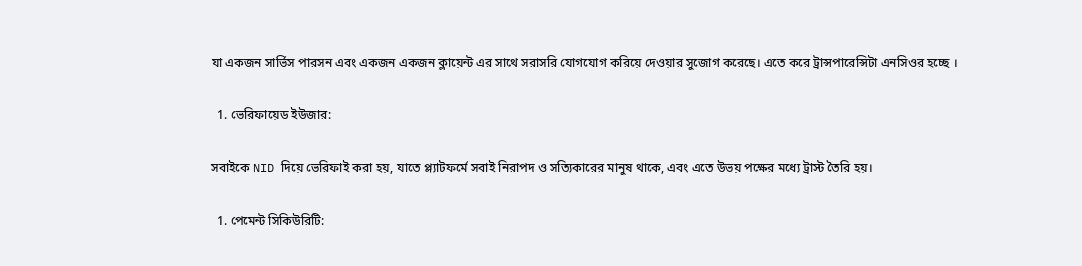যা একজন সার্ভিস পারসন এবং একজন একজন ক্লায়েন্ট এর সাথে সরাসরি যোগযোগ করিয়ে দেওয়ার সুজোগ করেছে। এতে করে ট্রান্সপারেন্সিটা এনসিওর হচ্ছে ।

  1. ভেরিফায়েড ইউজার:

সবাইকে NID দিয়ে ভেরিফাই করা হয়, যাতে প্ল্যাটফর্মে সবাই নিরাপদ ও সত্যিকারের মানুষ থাকে, এবং এতে উভয় পক্ষের মধ্যে ট্রাস্ট তৈরি হয়।

  1. পেমেন্ট সিকিউরিটি: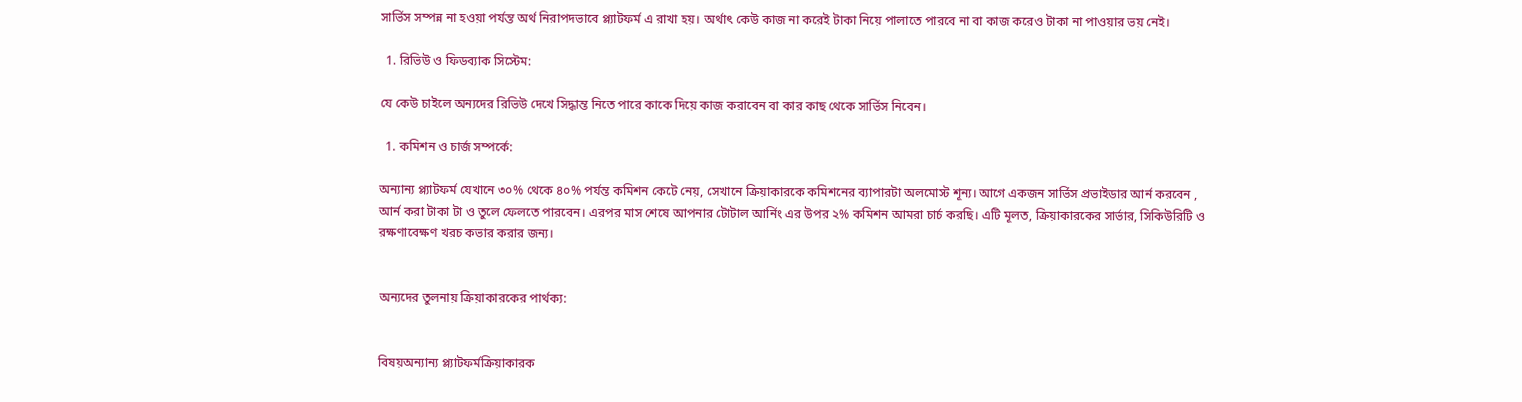সার্ভিস সম্পন্ন না হওয়া পর্যন্ত অর্থ নিরাপদভাবে প্ল্যাটফর্ম এ রাখা হয়। অর্থাৎ কেউ কাজ না করেই টাকা নিয়ে পালাতে পারবে না বা কাজ করেও টাকা না পাওয়ার ভয় নেই।

  1. রিভিউ ও ফিডব্যাক সিস্টেম:

যে কেউ চাইলে অন্যদের রিভিউ দেখে সিদ্ধান্ত নিতে পারে কাকে দিয়ে কাজ করাবেন বা কার কাছ থেকে সার্ভিস নিবেন।

  1. কমিশন ও চার্জ সম্পর্কে:

অন্যান্য প্ল্যাটফর্ম যেখানে ৩০% থেকে ৪০% পর্যন্ত কমিশন কেটে নেয়, সেখানে ক্রিয়াকারকে কমিশনের ব্যাপারটা অলমোস্ট শূন্য। আগে একজন সার্ভিস প্রভাইডার আর্ন করবেন , আর্ন করা টাকা টা ও তুলে ফেলতে পারবেন। এরপর মাস শেষে আপনার টোটাল আর্নিং এর উপর ২% কমিশন আমরা চার্চ করছি। এটি মূলত, ক্রিয়াকারকের সার্ভার, সিকিউরিটি ও রক্ষণাবেক্ষণ খরচ কভার করার জন্য।


অন্যদের তুলনায় ক্রিয়াকারকের পার্থক্য:


বিষয়অন্যান্য প্ল্যাটফর্মক্রিয়াকারক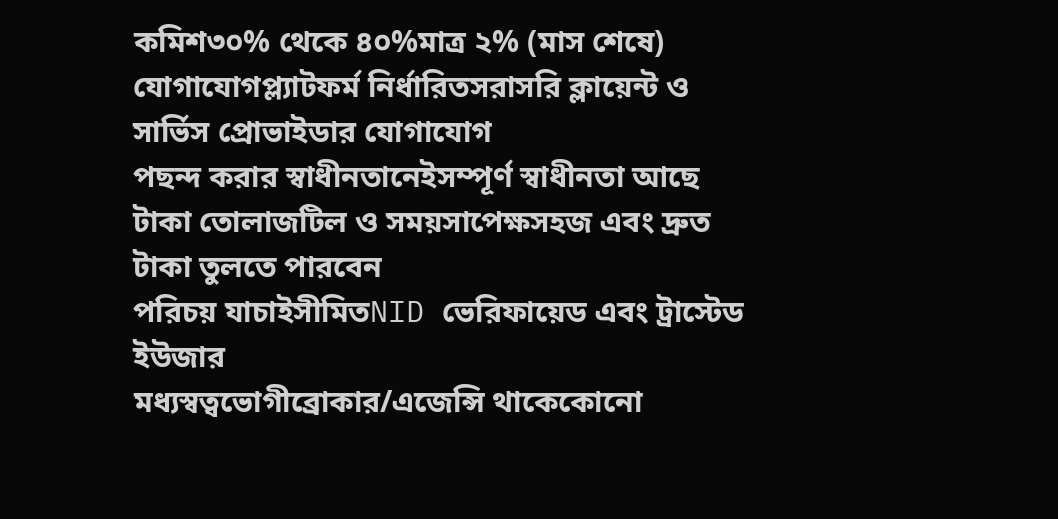কমিশ৩০% থেকে ৪০%মাত্র ২% (মাস শেষে)
যোগাযোগপ্ল্যাটফর্ম নির্ধারিতসরাসরি ক্লায়েন্ট ও সার্ভিস প্রোভাইডার যোগাযোগ
পছন্দ করার স্বাধীনতানেইসম্পূর্ণ স্বাধীনতা আছে
টাকা তোলাজটিল ও সময়সাপেক্ষসহজ এবং দ্রুত টাকা তুলতে পারবেন
পরিচয় যাচাইসীমিতNID ভেরিফায়েড এবং ট্রাস্টেড ইউজার
মধ্যস্বত্বভোগীব্রোকার/এজেন্সি থাকেকোনো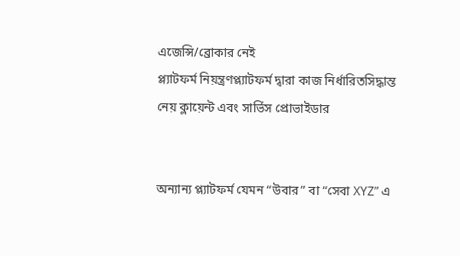এজেন্সি/ব্রোকার নেই
প্ল্যাটফর্ম নিয়ন্ত্রণপ্ল্যাটফর্ম দ্বারা কাজ নির্ধারিতসিদ্ধান্ত নেয় ক্লায়েন্ট এবং সার্ভিস প্রোভাইডার


অন্যান্য প্ল্যাটফর্ম যেমন “উবার” বা “সেবা XYZ” এ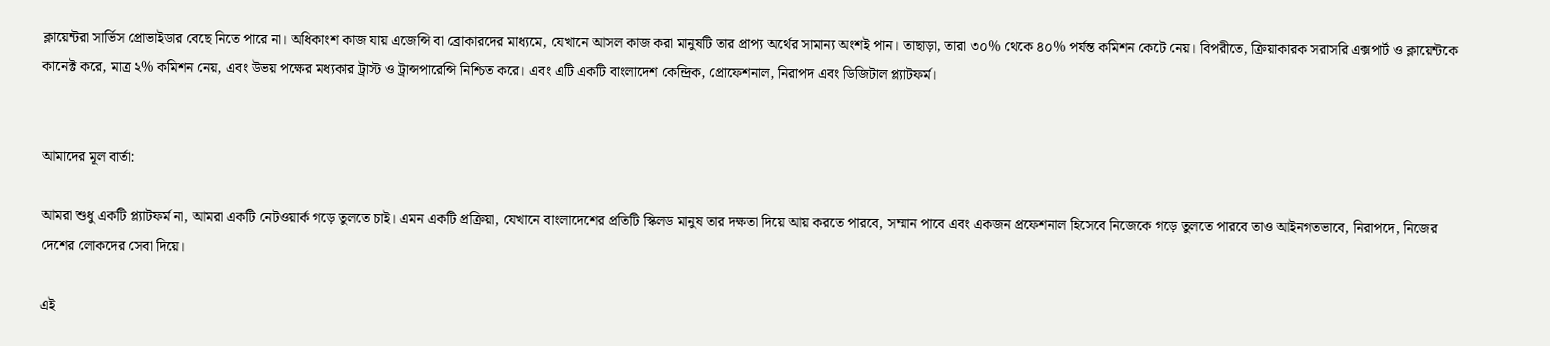ক্লায়েন্টরা সার্ভিস প্রোভাইডার বেছে নিতে পারে না। অধিকাংশ কাজ যায় এজেন্সি বা ব্রোকারদের মাধ্যমে, যেখানে আসল কাজ করা মানুষটি তার প্রাপ্য অর্থের সামান্য অংশই পান। তাছাড়া, তারা ৩০% থেকে ৪০% পর্যন্ত কমিশন কেটে নেয়। বিপরীতে, ক্রিয়াকারক সরাসরি এক্সপার্ট ও ক্লায়েন্টকে কানেক্ট করে, মাত্র ২% কমিশন নেয়, এবং উভয় পক্ষের মধ্যকার ট্রাস্ট ও ট্রান্সপারেন্সি নিশ্চিত করে। এবং এটি একটি বাংলাদেশ কেন্দ্রিক, প্রোফেশনাল, নিরাপদ এবং ডিজিটাল প্ল্যাটফর্ম।


আমাদের মূল বার্তা:

আমরা শুধু একটি প্ল্যাটফর্ম না, আমরা একটি নেটওয়ার্ক গড়ে তুলতে চাই। এমন একটি প্রক্রিয়া, যেখানে বাংলাদেশের প্রতিটি স্কিলড মানুষ তার দক্ষতা দিয়ে আয় করতে পারবে, সম্মান পাবে এবং একজন প্রফেশনাল হিসেবে নিজেকে গড়ে তুলতে পারবে তাও আইনগতভাবে, নিরাপদে, নিজের দেশের লোকদের সেবা দিয়ে।

এই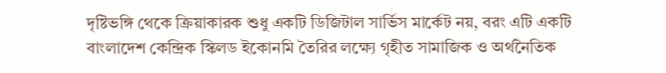দৃষ্টিভঙ্গি থেকে ক্রিয়াকারক শুধু একটি ডিজিটাল সার্ভিস মার্কেট নয়, বরং এটি একটি বাংলাদেশ কেন্দ্রিক স্কিলড ইকোনমি তৈরির লক্ষ্যে গৃহীত সামাজিক ও অর্থনৈতিক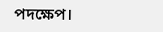পদক্ষেপ।